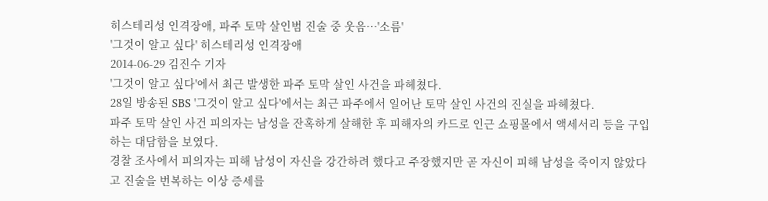히스테리성 인격장애, 파주 토막 살인범 진술 중 웃음…'소름'
'그것이 알고 싶다' 히스테리성 인격장애
2014-06-29 김진수 기자
'그것이 알고 싶다'에서 최근 발생한 파주 토막 살인 사건을 파헤쳤다.
28일 방송된 SBS '그것이 알고 싶다'에서는 최근 파주에서 일어난 토막 살인 사건의 진실을 파헤쳤다.
파주 토막 살인 사건 피의자는 남성을 잔혹하게 살해한 후 피해자의 카드로 인근 쇼핑몰에서 액세서리 등을 구입하는 대담함을 보였다.
경찰 조사에서 피의자는 피해 남성이 자신을 강간하려 했다고 주장했지만 곧 자신이 피해 남성을 죽이지 않았다고 진술을 번복하는 이상 증세를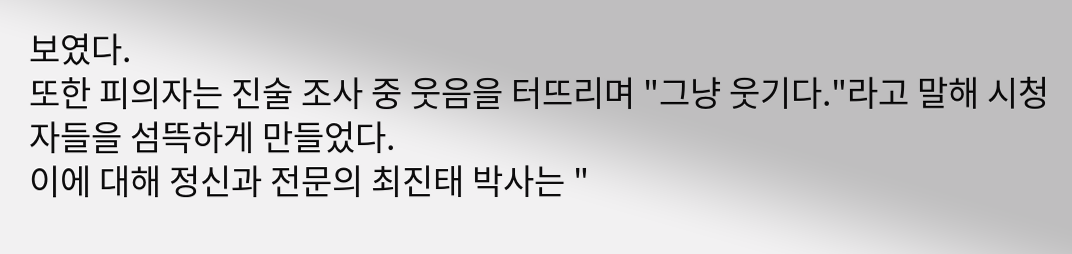보였다.
또한 피의자는 진술 조사 중 웃음을 터뜨리며 "그냥 웃기다."라고 말해 시청자들을 섬뜩하게 만들었다.
이에 대해 정신과 전문의 최진태 박사는 "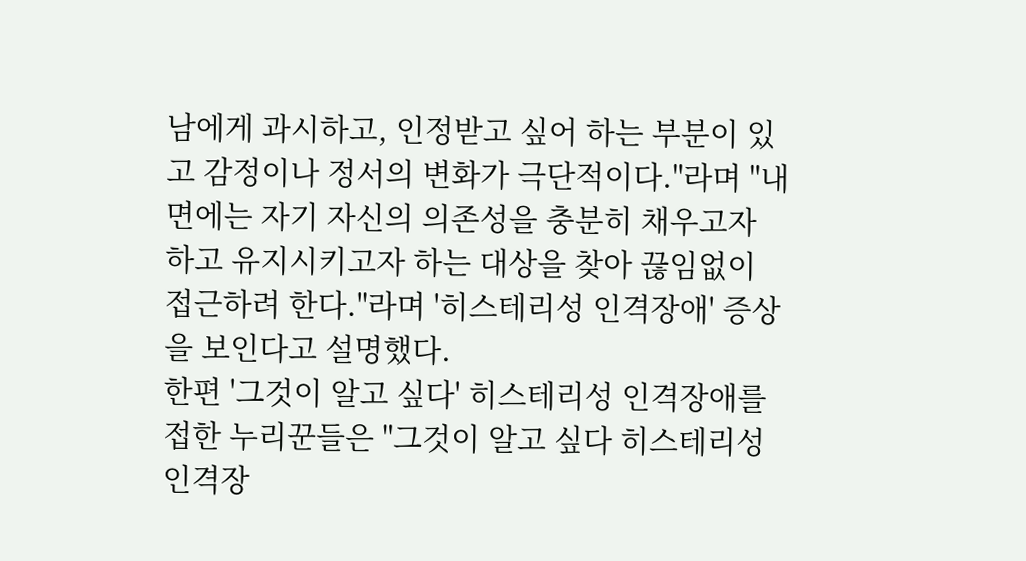남에게 과시하고, 인정받고 싶어 하는 부분이 있고 감정이나 정서의 변화가 극단적이다."라며 "내면에는 자기 자신의 의존성을 충분히 채우고자 하고 유지시키고자 하는 대상을 찾아 끊임없이 접근하려 한다."라며 '히스테리성 인격장애' 증상을 보인다고 설명했다.
한편 '그것이 알고 싶다' 히스테리성 인격장애를 접한 누리꾼들은 "그것이 알고 싶다 히스테리성 인격장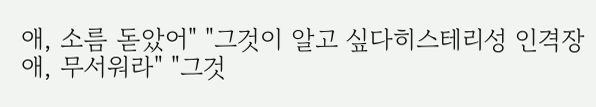애, 소름 돋았어" "그것이 알고 싶다히스테리성 인격장애, 무서워라" "그것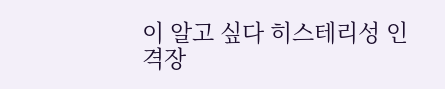이 알고 싶다 히스테리성 인격장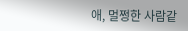애, 멀쩡한 사람같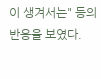이 생겨서는" 등의 반응을 보였다.